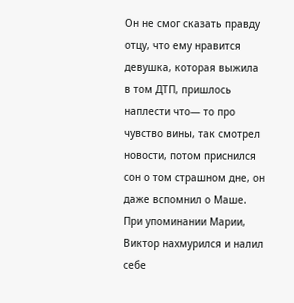Он не смог сказать правду отцу, что ему нравится девушка, которая выжила в том ДТП, пришлось наплести что— то про чувство вины, так смотрел новости, потом приснился сон о том страшном дне, он даже вспомнил о Маше. При упоминании Марии, Виктор нахмурился и налил себе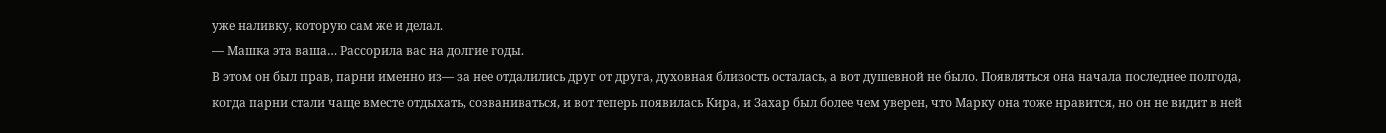уже наливку, которую сам же и делал.
— Машка эта ваша… Рассорила вас на долгие годы.
В этом он был прав, парни именно из— за нее отдалились друг от друга, духовная близость осталась, а вот душевной не было. Появляться она начала последнее полгода, когда парни стали чаще вместе отдыхать, созваниваться, и вот теперь появилась Кира, и Захар был более чем уверен, что Марку она тоже нравится, но он не видит в ней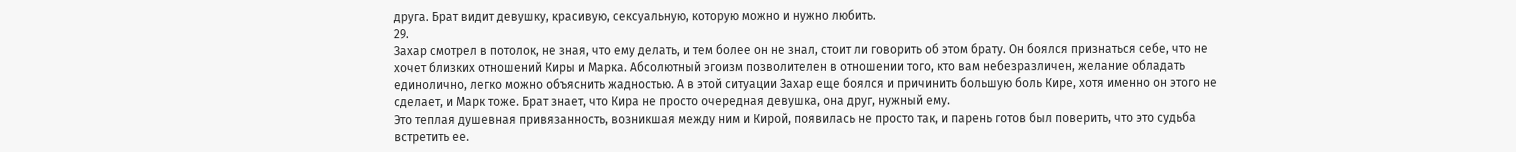друга. Брат видит девушку, красивую, сексуальную, которую можно и нужно любить.
29.
Захар смотрел в потолок, не зная, что ему делать, и тем более он не знал, стоит ли говорить об этом брату. Он боялся признаться себе, что не хочет близких отношений Киры и Марка. Абсолютный эгоизм позволителен в отношении того, кто вам небезразличен, желание обладать единолично, легко можно объяснить жадностью. А в этой ситуации Захар еще боялся и причинить большую боль Кире, хотя именно он этого не сделает, и Марк тоже. Брат знает, что Кира не просто очередная девушка, она друг, нужный ему.
Это теплая душевная привязанность, возникшая между ним и Кирой, появилась не просто так, и парень готов был поверить, что это судьба встретить ее.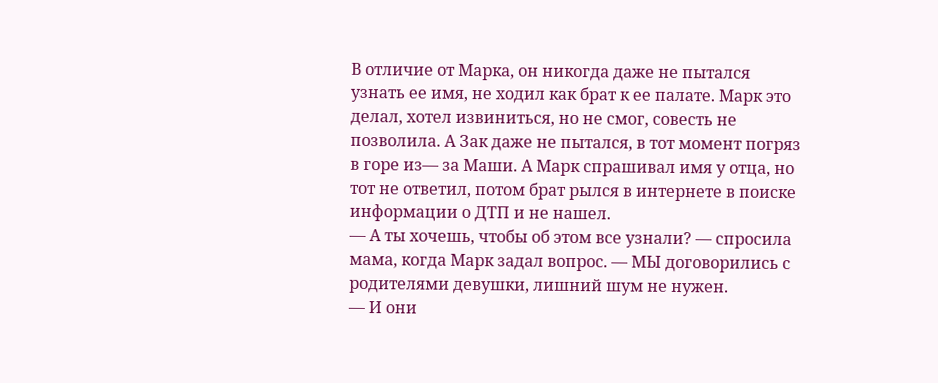В отличие от Марка, он никогда даже не пытался узнать ее имя, не ходил как брат к ее палате. Марк это делал, хотел извиниться, но не смог, совесть не позволила. А Зак даже не пытался, в тот момент погряз в горе из— за Маши. А Марк спрашивал имя у отца, но тот не ответил, потом брат рылся в интернете в поиске информации о ДТП и не нашел.
— А ты хочешь, чтобы об этом все узнали? — спросила мама, когда Марк задал вопрос. — МЫ договорились с родителями девушки, лишний шум не нужен.
— И они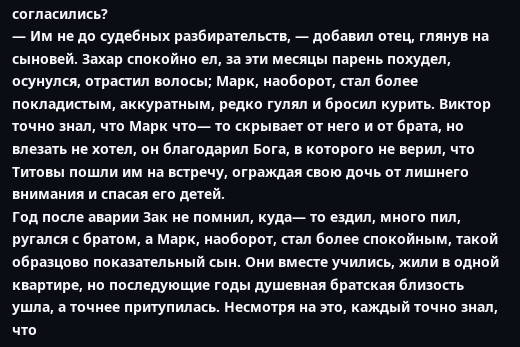согласились?
— Им не до судебных разбирательств, — добавил отец, глянув на сыновей. Захар спокойно ел, за эти месяцы парень похудел, осунулся, отрастил волосы; Марк, наоборот, стал более покладистым, аккуратным, редко гулял и бросил курить. Виктор точно знал, что Марк что— то скрывает от него и от брата, но влезать не хотел, он благодарил Бога, в которого не верил, что Титовы пошли им на встречу, ограждая свою дочь от лишнего внимания и спасая его детей.
Год после аварии Зак не помнил, куда— то ездил, много пил, ругался с братом, а Марк, наоборот, стал более спокойным, такой образцово показательный сын. Они вместе учились, жили в одной квартире, но последующие годы душевная братская близость ушла, а точнее притупилась. Несмотря на это, каждый точно знал, что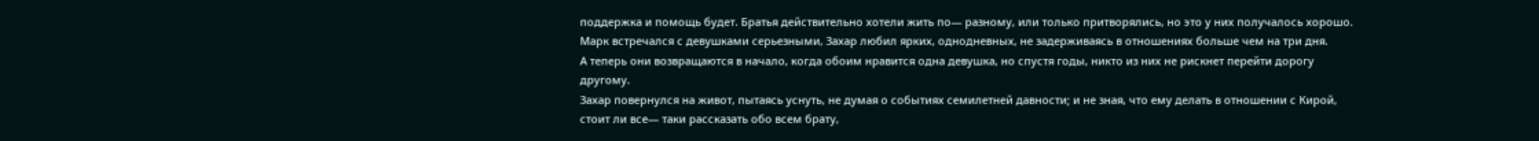поддержка и помощь будет. Братья действительно хотели жить по— разному, или только притворялись, но это у них получалось хорошо. Марк встречался с девушками серьезными, Захар любил ярких, однодневных, не задерживаясь в отношениях больше чем на три дня.
А теперь они возвращаются в начало, когда обоим нравится одна девушка, но спустя годы, никто из них не рискнет перейти дорогу другому.
Захар повернулся на живот, пытаясь уснуть, не думая о событиях семилетней давности; и не зная, что ему делать в отношении с Кирой, стоит ли все— таки рассказать обо всем брату,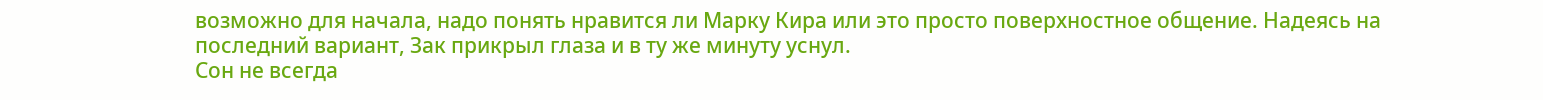возможно для начала, надо понять нравится ли Марку Кира или это просто поверхностное общение. Надеясь на последний вариант, Зак прикрыл глаза и в ту же минуту уснул.
Сон не всегда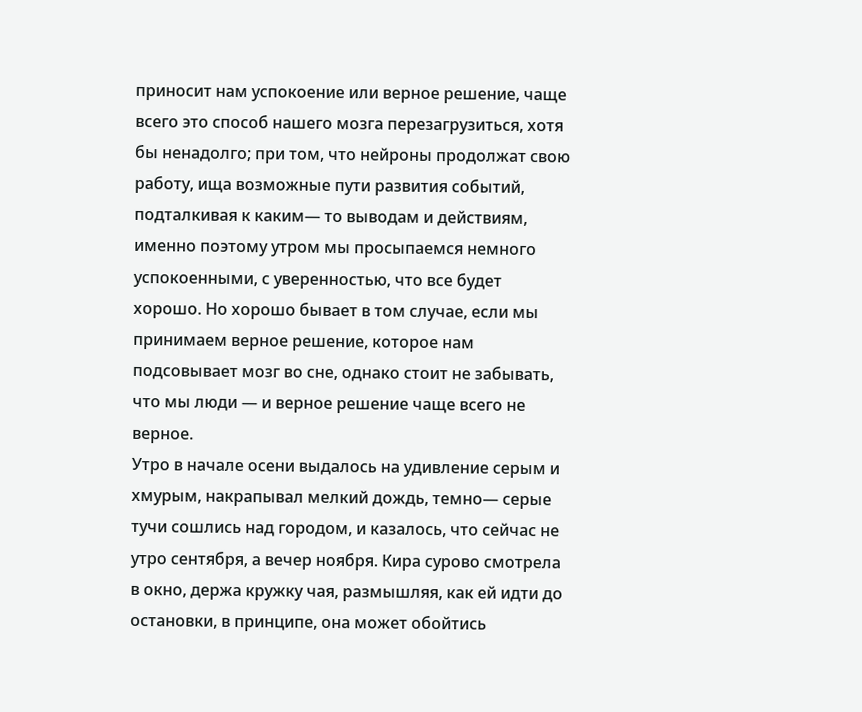приносит нам успокоение или верное решение, чаще всего это способ нашего мозга перезагрузиться, хотя бы ненадолго; при том, что нейроны продолжат свою работу, ища возможные пути развития событий, подталкивая к каким— то выводам и действиям, именно поэтому утром мы просыпаемся немного успокоенными, с уверенностью, что все будет хорошо. Но хорошо бывает в том случае, если мы принимаем верное решение, которое нам подсовывает мозг во сне, однако стоит не забывать, что мы люди — и верное решение чаще всего не верное.
Утро в начале осени выдалось на удивление серым и хмурым, накрапывал мелкий дождь, темно— серые тучи сошлись над городом, и казалось, что сейчас не утро сентября, а вечер ноября. Кира сурово смотрела в окно, держа кружку чая, размышляя, как ей идти до остановки, в принципе, она может обойтись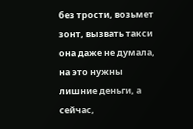без трости, возьмет зонт, вызвать такси она даже не думала, на это нужны лишние деньги, а сейчас,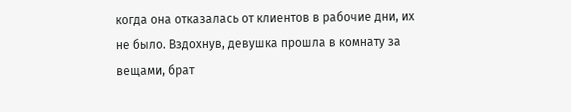когда она отказалась от клиентов в рабочие дни, их не было. Вздохнув, девушка прошла в комнату за вещами, брат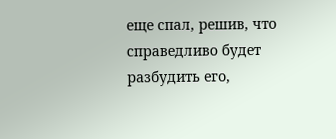еще спал, решив, что справедливо будет разбудить его,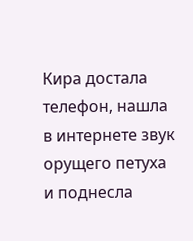Кира достала телефон, нашла в интернете звук орущего петуха и поднесла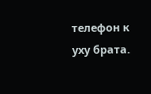телефон к уху брата.